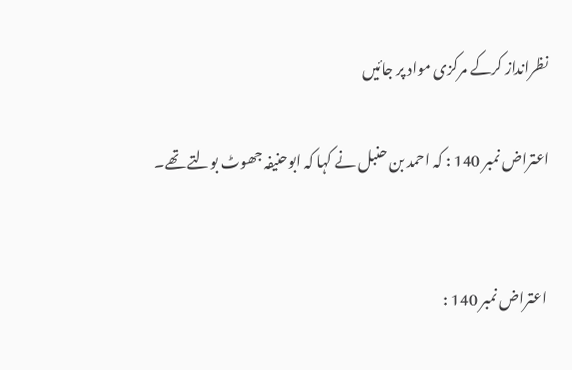نظرانداز کرکے مرکزی مواد پر جائیں

اعتراض نمبر 140 : کہ احمد بن حنبل نے کہا کہ ابوحنیفہ جھوٹ بولتے تھے۔


 اعتراض نمبر 140 :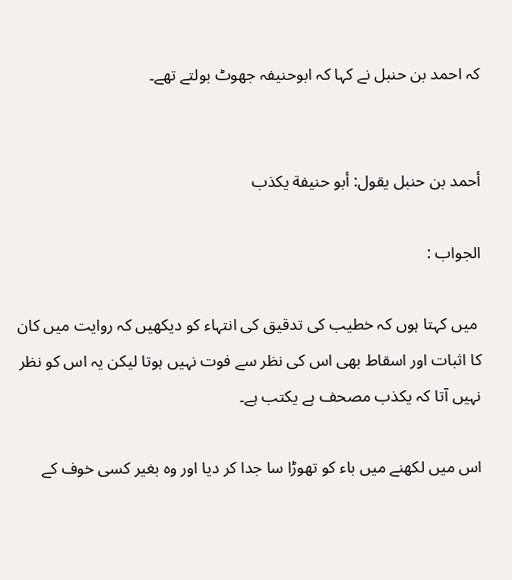کہ احمد بن حنبل نے کہا کہ ابوحنیفہ جھوٹ بولتے تھے۔


أحمد بن حنبل يقول: أبو حنيفة يكذب

الجواب :

 میں کہتا ہوں کہ خطیب کی تدقیق کی انتہاء کو دیکھیں کہ روایت میں کان کا اثبات اور اسقاط بھی اس کی نظر سے فوت نہیں ہوتا لیکن یہ اس کو نظر نہیں آتا کہ یکذب مصحف ہے يكتب ہے۔

اس میں لکھنے میں باء کو تھوڑا سا جدا کر دیا اور وہ بغیر کسی خوف کے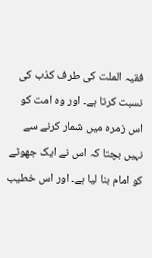فقیہ الملت کی طرف کذب کی نسبت کرتا ہے۔ اور وہ امت کو اس زمرہ میں شمار کرنے سے نہیں بچتا کہ اس نے ایک جھوٹے کو امام بنا لیا ہے۔ اور اس خطیب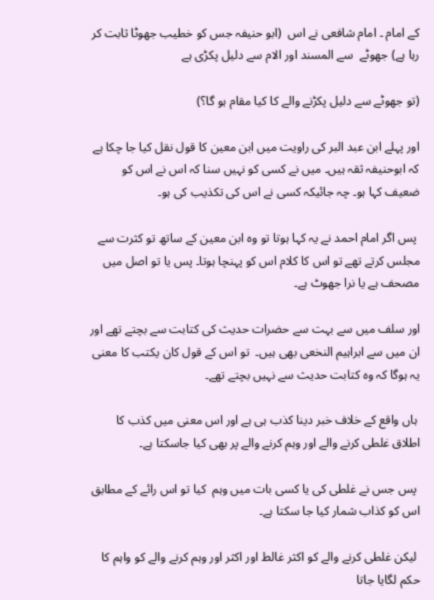کے امام ۔ امام شافعی نے اس  (ابو حنیفہ جس کو خطیب جھوٹا ثابت کر رہا ہے) جھوٹے  سے المسند اور الام سے دلیل پکڑی ہے

(تو جھوٹے سے دلیل پکڑنے والے کا کیا مقام ہو گا؟)

اور پہلے ابن عبد البر کی راویت میں ابن معین کا قول نقل کیا جا چکا ہے کہ ابوحنیفہ ثقہ ہیں۔ میں نے کسی کو نہیں سنا کہ اس نے اس کو ضعیف کہا ہو۔ چہ جائیکہ کسی نے اس کی تکذیب کی ہو۔

 پس اگر امام احمد نے یہ کہا ہوتا تو وہ ابن معین کے ساتھ تو کثرت سے مجلس کرتے تھے تو اس کا کلام اس کو پہنچا ہوتا۔ پس یا تو اصل میں مصحف ہے یا نرا جھوٹ ہے۔

اور سلف میں سے بہت سے حضرات حدیث کی کتابت سے بچتے تھے اور ان میں سے ابراہیم النخعی بھی ہیں۔  تو اس کے قول کان یکتب کا معنی یہ ہوگا کہ وہ کتابت حدیث سے نہیں بچتے تھے۔

 ہاں واقع کے خلاف خبر دینا کذب ہی ہے اور اس معنی میں کذب کا اطلاق غلطی کرنے والے اور وہم کرنے والے پر بھی کیا جاسکتا ہے۔

 پس جس نے غلطی کی یا کسی بات میں وہم  کیا تو اس رائے کے مطابق اس کو کذاب شمار کیا جا سکتا ہے۔

 لیکن غلطی کرنے والے کو اکثر غالط اور اکثر اور وہم کرنے والے کو واہم کا حکم لگایا جاتا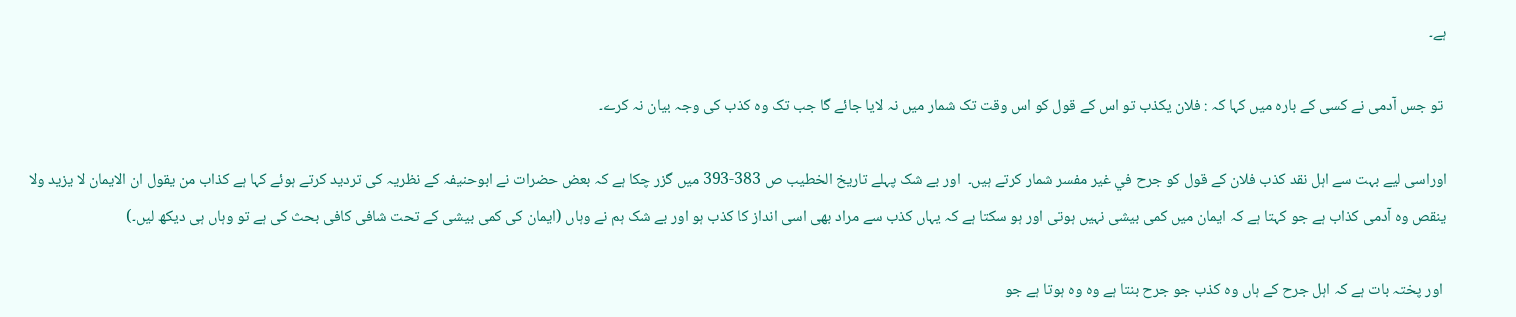ہے۔

 تو جس آدمی نے کسی کے بارہ میں کہا کہ : فلان يكذب تو اس کے قول کو اس وقت تک شمار میں نہ لایا جائے گا جب تک وہ کذب کی وجہ بیان نہ کرے۔

اوراسی لیے بہت سے اہل نقد کذب فلان کے قول کو جرح في غیر مفسر شمار کرتے ہیں۔  اور بے شک پہلے تاریخ الخطیب ص 383-393 میں گزر چکا ہے کہ بعض حضرات نے ابوحنیفہ کے نظریہ کی تردید کرتے ہوئے کہا ہے کذاب من يقول ان الايمان لا يزيد ولا ينقص وہ آدمی کذاب ہے جو کہتا ہے کہ ایمان میں کمی بیشی نہیں ہوتی اور ہو سکتا ہے کہ یہاں کذب سے مراد بھی اسی انداز کا کذب ہو اور بے شک ہم نے وہاں (ایمان کی کمی بیشی کے تحت شافی کافی بحث کی ہے تو وہاں ہی دیکھ لیں۔)

 اور پختہ بات ہے کہ اہل جرح کے ہاں وہ کذب جو جرح بنتا ہے وہ وہ ہوتا ہے جو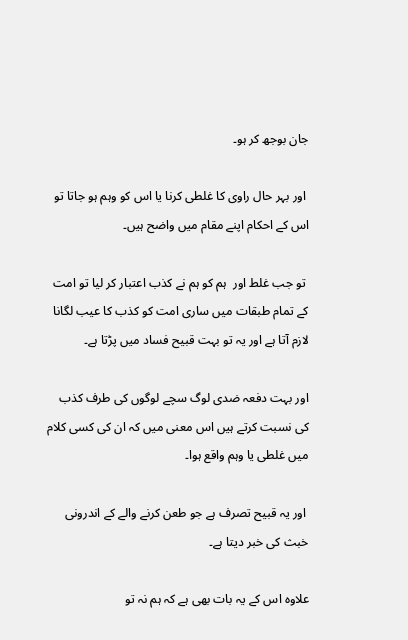جان بوجھ کر ہو۔

 اور بہر حال راوی کا غلطی کرنا یا اس کو وہم ہو جاتا تو اس کے احکام اپنے مقام میں واضح ہیں۔

 تو جب غلط اور  ہم کو ہم نے کذب اعتبار کر لیا تو امت کے تمام طبقات میں ساری امت کو کذب کا عیب لگانا لازم آتا ہے اور یہ تو بہت قبیح فساد میں پڑتا ہے۔

اور بہت دفعہ ضدی لوگ سچے لوگوں کی طرف کذب کی نسبت کرتے ہیں اس معنی میں کہ ان کی کسی کلام میں غلطی یا وہم واقع ہوا۔

 اور یہ قبیح تصرف ہے جو طعن کرنے والے کے اندرونی خبث کی خبر دیتا ہے۔

علاوہ اس کے یہ بات بھی ہے کہ ہم نہ تو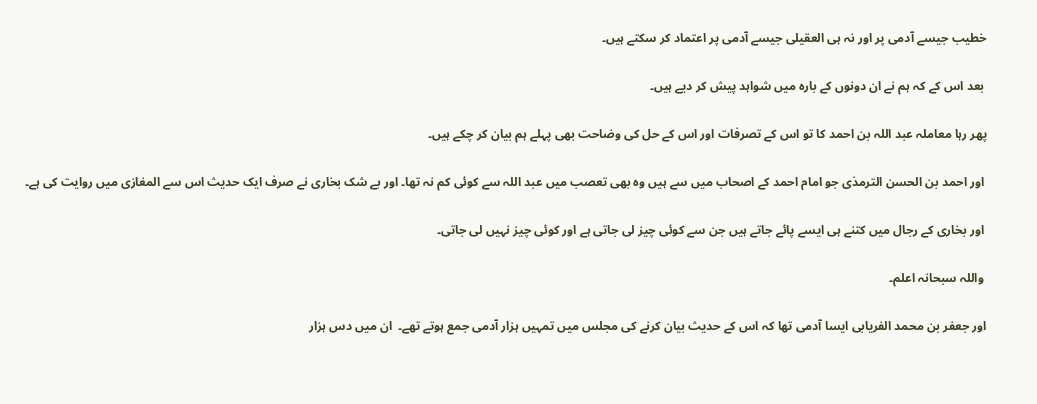خطیب جیسے آدمی پر اور نہ ہی العقیلی جیسے آدمی پر اعتماد کر سکتے ہیں۔

 بعد اس کے کہ ہم نے ان دونوں کے بارہ میں شواہد پیش کر دیے ہیں۔

پھر رہا معاملہ عبد اللہ بن احمد کا تو اس کے تصرفات اور اس کے حل کی وضاحت بھی پہلے ہم بیان کر چکے ہیں۔

 اور احمد بن الحسن الترمذی جو امام احمد کے اصحاب میں سے ہیں وہ بھی تعصب میں عبد اللہ سے کوئی کم نہ تھا۔ اور بے شک بخاری نے صرف ایک حدیث اس سے المغازی میں روایت کی ہے۔

 اور بخاری کے رجال میں کتنے ہی ایسے پائے جاتے ہیں جن سے کوئی چیز لی جاتی ہے اور کوئی چیز نہیں لی جاتی۔

 واللہ سبحانہ اعلم۔

اور جعفر بن محمد الفریابی ایسا آدمی تھا کہ اس کے حدیث بیان کرنے کی مجلس میں تمہیں ہزار آدمی جمع ہوتے تھے۔  ان میں دس ہزار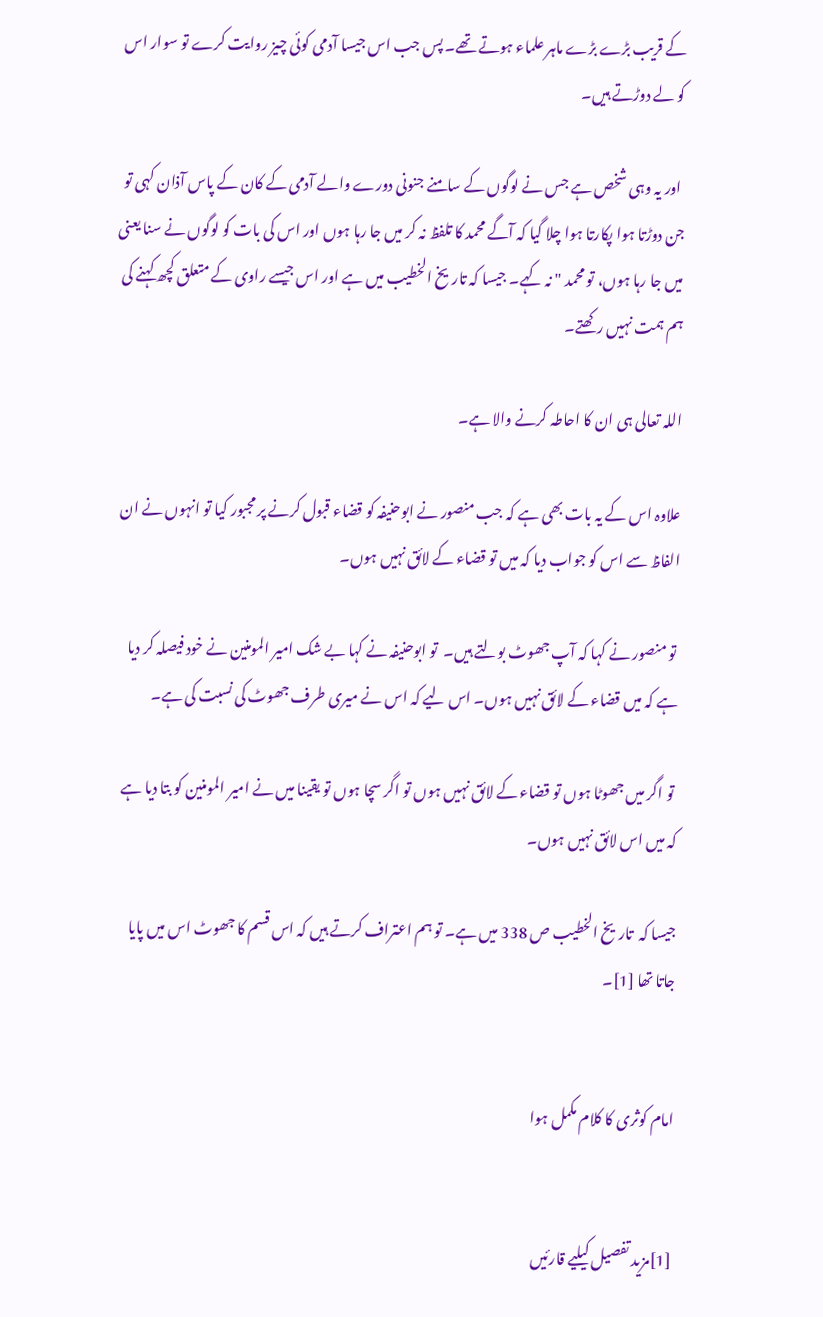کے قریب بڑے بڑے ماہر علماء ہوتے تھے۔ پس جب اس جیسا آدمی کوئی چیز روایت کرے تو سوار اس کو لے دوڑتے ہیں۔

 اور یہ وہی شخص ہے جس نے لوگوں کے سامنے جنونی دورے والے آدمی کے کان کے پاس آذان کہی تو جن دوڑتا ہوا پکارتا ہوا چلا گیا کہ آگے محمد کا تلفظ نہ کر میں جا رہا ہوں اور اس کی بات کو لوگوں نے سنا یعنی میں جا رہا ہوں، تو محمد " نہ کہے۔ جیسا کہ تاریخ الخطیب میں ہے اور اس جیسے راوی کے متعلق کچھ کہنے کی ہم ہمت نہیں رکھتے۔

اللہ تعالی ہی ان کا احاطہ کرنے والا ہے۔

علاوہ اس کے یہ بات بھی ہے کہ جب منصور نے ابوحنیفہ کو قضاء قبول کرنے پر مجبور کیا تو انہوں نے ان الفاظ سے اس کو جواب دیا کہ میں تو قضاء کے لائق نہیں ہوں۔

 تو منصور نے کہا کہ آپ جھوٹ بولتے ہیں۔  تو ابوحنیفہ نے کہا بے شک امیر المومنین نے خود فیصلہ کر دیا ہے کہ میں قضاء کے لائق نہیں ہوں۔ اس لیے کہ اس نے میری طرف جھوٹ کی نسبت کی ہے۔

 تو اگر میں جھوٹا ہوں تو قضاء کے لائق نہیں ہوں تو اگر سچا ہوں تو یقینا میں نے امیر المومنین کو بتا دیا ہے کہ میں اس لائق نہیں ہوں۔

جیسا کہ  تاریخ الخطیب ص 338 میں ہے۔ تو ہم اعتراف کرتے ہیں کہ اس قسم کا جھوٹ اس میں پایا جاتا تھا [1]۔


امام کوثری کا کلام مکمل ہوا


[1]مزید تفصیل کیلیے قارئیں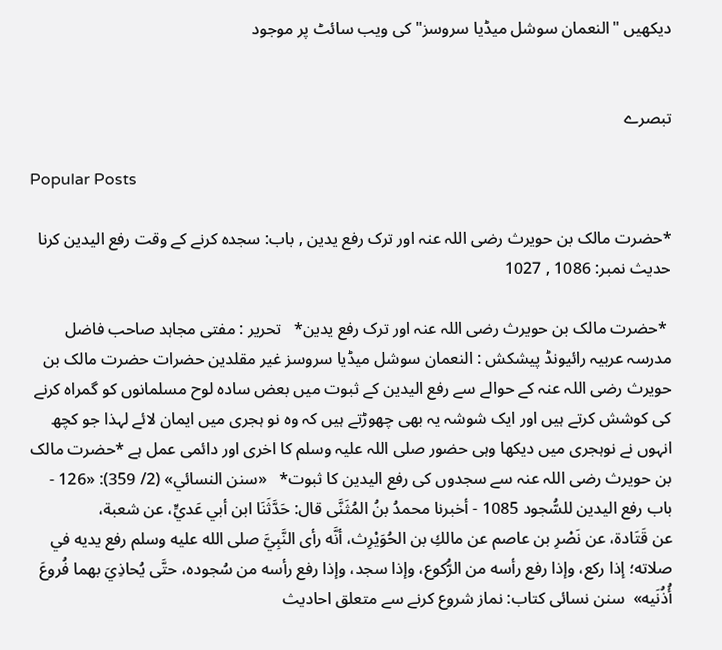دیکھیں "النعمان سوشل میڈیا سروسز" کی ویب سائٹ پر موجود


تبصرے

Popular Posts

*حضرت مالک بن حویرث رضی اللہ عنہ اور ترک رفع یدین , باب: سجدہ کرنے کے وقت رفع الیدین کرنا حدیث نمبر: 1086 , 1027

 *حضرت مالک بن حویرث رضی اللہ عنہ اور ترک رفع یدین*   تحریر : مفتی مجاہد صاحب فاضل مدرسہ عربیہ رائیونڈ پیشکش : النعمان سوشل میڈیا سروسز غیر مقلدین حضرات حضرت مالک بن حویرث رضی اللہ عنہ کے حوالے سے رفع الیدین کے ثبوت میں بعض سادہ لوح مسلمانوں کو گمراہ کرنے کی کوشش کرتے ہیں اور ایک شوشہ یہ بھی چھوڑتے ہیں کہ وہ نو ہجری میں ایمان لائے لہذا جو کچھ انہوں نے نوہجری میں دیکھا وہی حضور صلی اللہ علیہ وسلم کا اخری اور دائمی عمل ہے *حضرت مالک بن حویرث رضی اللہ عنہ سے سجدوں کی رفع الیدین کا ثبوت*   «سنن النسائي» (2/ 359): «126 - باب رفع اليدين للسُّجود 1085 - أخبرنا محمدُ بنُ المُثَنَّى قال: حَدَّثَنَا ابن أبي عَديٍّ، عن شعبة، عن ‌قَتَادة، ‌عن ‌نَصْرِ بن عاصم عن مالكِ بن الحُوَيْرِث، أنَّه رأى النَّبِيَّ صلى الله عليه وسلم رفع يديه في صلاته؛ إذا ركع، وإذا رفع رأسه من الرُّكوع، وإذا سجد، وإذا رفع رأسه من سُجوده، حتَّى يُحاذِيَ بهما فُروعَ أُذُنَيه»  سنن نسائی کتاب: نماز شروع کرنے سے متعلق احادیث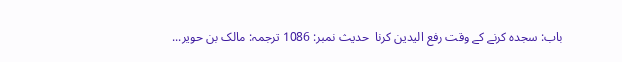باب: سجدہ کرنے کے وقت رفع الیدین کرنا  حدیث نمبر: 1086 ترجمہ: مالک بن حویر...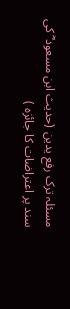مسئلہ ترک رفع یدین (حدیث ابن مسعود ؓ کی سند پر اعتراضات کا جائزہ )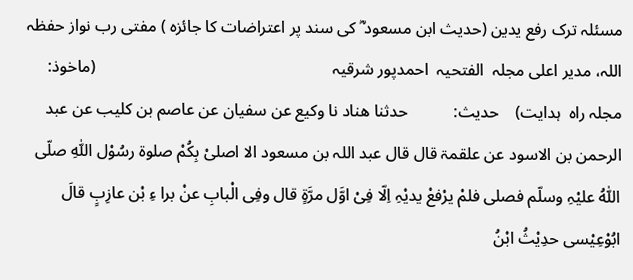مسئلہ ترک رفع یدین (حدیث ابن مسعود ؓ کی سند پر اعتراضات کا جائزہ ) مفتی رب نواز حفظہ اللہ، مدیر اعلی مجلہ  الفتحیہ  احمدپور شرقیہ                                                         (ماخوذ: مجلہ راہ  ہدایت)    حدیث:           حدثنا ھناد نا وکیع عن سفیان عن عاصم بن کلیب عن عبد الرحمن بن الاسود عن علقمۃ قال قال عبد اللہ بن مسعود الا اصلیْ بِکُمْ صلوۃ رسُوْل اللّٰہِ صلّی اللّٰہُ علیْہِ وسلّم فصلی فلمْ یرْفعْ یدیْہِ اِلّا فِیْ اوَّل مرَّۃٍ قال وفِی الْبابِ عنْ برا ءِ بْن عازِبٍ قالَ ابُوْعِیْسی حدِیْثُ ابْنُ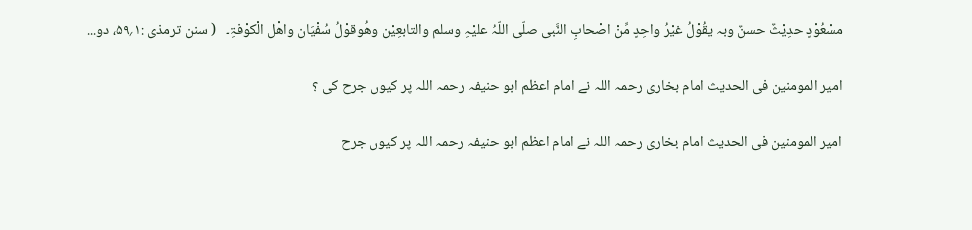مسْعُوْدٍ حدِیْثٌ حسنٌ وبہ یقُوْلُ غیْرُ واحِدٍ مِّنْ اصْحابِ النَّبی صلّی اللّہُ علیْہِ وسلم والتابعِیْن وھُوقوْلُ سُفْیَان واھْل الْکوْفۃِ۔   ( سنن ترمذی :۱؍۵۹، دو...

امیر المومنین فی الحدیث امام بخاری رحمہ اللہ نے امام اعظم ابو حنیفہ رحمہ اللہ پر کیوں جرح کی ؟

امیر المومنین فی الحدیث امام بخاری رحمہ اللہ نے امام اعظم ابو حنیفہ رحمہ اللہ پر کیوں جرح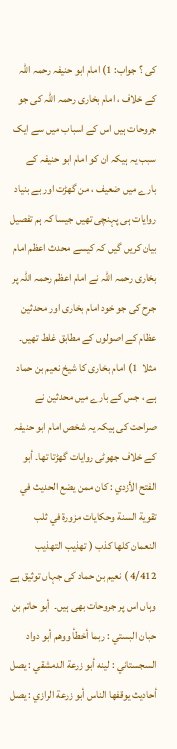کی ؟ جواب: 1) امام ابو حنیفہ رحمہ اللہ کے خلاف ، امام بخاری رحمہ اللہ کی جو جروحات ہیں اس کے اسباب میں سے ایک سبب یہ ہیکہ ان کو امام ابو حنیفہ کے بارے میں ضعیف ، من گھڑت اور بے بنیاد روایات ہی پہنچی تھیں جیسا کہ ہم تفصیل بیان کریں گیں کہ کیسے محدث اعظم امام بخاری رحمہ اللہ نے امام اعظم رحمہ اللہ پر جرح کی جو خود امام بخاری اور محدثین عظام کے اصولوں کے مطابق غلط تھیں۔ مثلا  1) امام بخاری کا شیخ نعیم بن حماد ہے ، جس کے بارے میں محدثین نے صراحت کی ہیکہ یہ شخص امام ابو حنیفہ کے خلاف جھوٹی روایات گھڑتا تھا۔ أبو الفتح الأزدي : كان ممن يضع الحديث في تقوية السنة وحكايات مزورة في ثلب النعمان كلها كذب ( تھذیب التھذیب 4/412 ) نعیم بن حماد کی جہاں توثیق ہے وہاں اس پر جروحات بھی ہیں۔  أبو حاتم بن حبان البستي : ربما أخطأ ووهم أبو دواد السجستاني : لينه أبو زرعة الدمشقي : يصل أحاديث يوقفها الناس أبو زرعة الرازي : يصل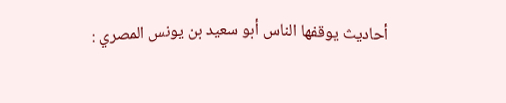أحاديث يوقفها الناس أبو سعيد بن يونس المصري :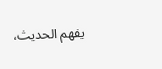يفهم الحديث،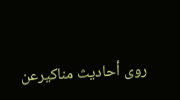روى أحاديث مناكيرعن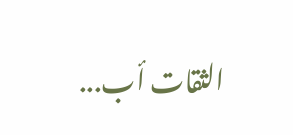الثقات أب...